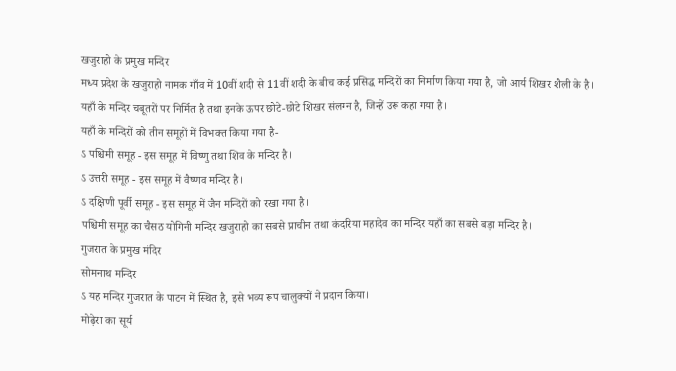खजुराहो के प्रमुख मन्दिर
मध्य प्रदेश के खजुराहो नामक गाँव में 10वीं शदी से 11वीं शदी के बीच कई प्रसिद्ध मन्दिरों का निर्माण किया गया है, जो आर्य शिखर शैली के है।
यहाँ के मन्दिर चबूतरों पर निर्मित है तथा इनके ऊपर छोटे-छोटे शिखर संलग्न है, जिन्हें उरू कहा गया है।
यहाँ के मन्दिरों को तीन समूहों में विभक्त किया गया है-
ऽ पश्चिमी समूह - इस समूह में विष्णु तथा शिव के मन्दिर है।
ऽ उत्तरी समूह - इस समूह में वैष्णव मन्दिर है।
ऽ दक्षिणी पूर्वी समूह - इस समूह में जैन मन्दिरों को रखा गया है।
पश्चिमी समूह का चैसठ योगिनी मन्दिर खजुराहो का सबसे प्राचीन तथा कंदरिया महादेव का मन्दिर यहाँ का सबसे बड़ा मन्दिर है।
गुजरात के प्रमुख मंदिर
सोमनाथ मन्दिर
ऽ यह मन्दिर गुजरात के पाटन में स्थित है, इसे भव्य रूप चालुक्यों ने प्रदान किया।
मोढ़ेरा का सूर्य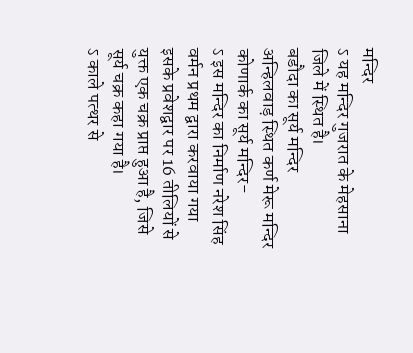मन्दिर
ऽ यह मन्दिर गुजरात के मेहसाना जिले में स्थित है।
बडौदा का सूर्य मन्दिर
अन्हिलवाड़ स्थित कर्ण मेरू मन्दिर
कोणार्क का सूर्य मन्दिर-
ऽ इस मन्दिर का निर्माण नरेश सिंह वर्मन प्रथम द्वारा करवाया गया इसके प्रवेशद्वार पर 16 तीलियों से युक्त एक चक्र प्राप्त हुआ है, जिसे सूर्य चक्र कहा गया है।
ऽ काले पत्थर से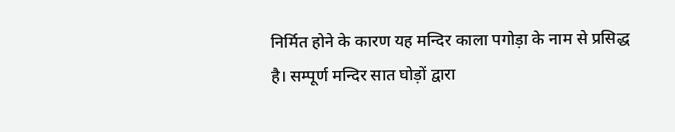निर्मित होने के कारण यह मन्दिर काला पगोड़ा के नाम से प्रसिद्ध है। सम्पूर्ण मन्दिर सात घोड़ों द्वारा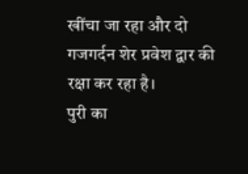खींचा जा रहा और दो गजगर्दन शेर प्रवेश द्वार की रक्षा कर रहा है।
पुरी का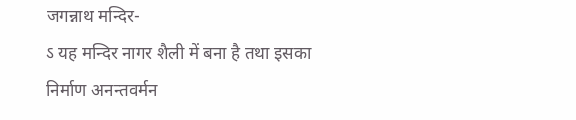जगन्नाथ मन्दिर-
ऽ यह मन्दिर नागर शैली में बना है तथा इसका निर्माण अनन्तवर्मन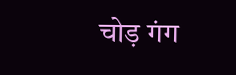चोड़ गंग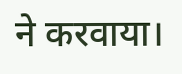ने करवाया।